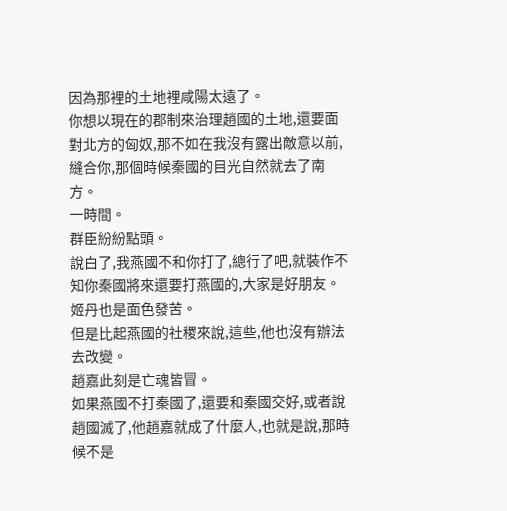因為那裡的土地裡咸陽太遠了。
你想以現在的郡制來治理趙國的土地,還要面對北方的匈奴,那不如在我沒有露出敵意以前,縫合你,那個時候秦國的目光自然就去了南方。
一時間。
群臣紛紛點頭。
說白了,我燕國不和你打了,總行了吧,就裝作不知你秦國將來還要打燕國的,大家是好朋友。
姬丹也是面色發苦。
但是比起燕國的社稷來說,這些,他也沒有辦法去改變。
趙嘉此刻是亡魂皆冒。
如果燕國不打秦國了,還要和秦國交好,或者說趙國滅了,他趙嘉就成了什麼人,也就是說,那時候不是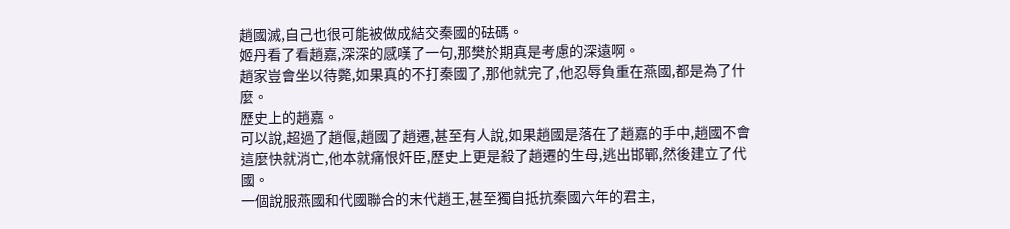趙國滅,自己也很可能被做成結交秦國的砝碼。
姬丹看了看趙嘉,深深的感嘆了一句,那樊於期真是考慮的深遠啊。
趙家豈會坐以待斃,如果真的不打秦國了,那他就完了,他忍辱負重在燕國,都是為了什麼。
歷史上的趙嘉。
可以說,超過了趙偃,趙國了趙遷,甚至有人說,如果趙國是落在了趙嘉的手中,趙國不會這麼快就消亡,他本就痛恨奸臣,歷史上更是殺了趙遷的生母,逃出邯鄲,然後建立了代國。
一個說服燕國和代國聯合的末代趙王,甚至獨自抵抗秦國六年的君主,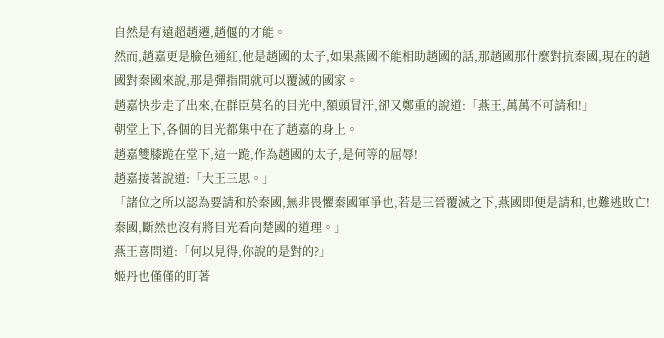自然是有遠超趙遷,趙偃的才能。
然而,趙嘉更是臉色通紅,他是趙國的太子,如果燕國不能相助趙國的話,那趙國那什麼對抗秦國,現在的趙國對秦國來說,那是彈指間就可以覆滅的國家。
趙嘉快步走了出來,在群臣莫名的目光中,額頭冒汗,卻又鄭重的說道:「燕王,萬萬不可請和!」
朝堂上下,各個的目光都集中在了趙嘉的身上。
趙嘉雙膝跪在堂下,這一跪,作為趙國的太子,是何等的屈辱!
趙嘉接著說道:「大王三思。」
「諸位之所以認為要請和於秦國,無非畏懼秦國軍爭也,若是三晉覆滅之下,燕國即便是請和,也難逃敗亡!秦國,斷然也沒有將目光看向楚國的道理。」
燕王喜問道:「何以見得,你說的是對的?」
姬丹也僅僅的盯著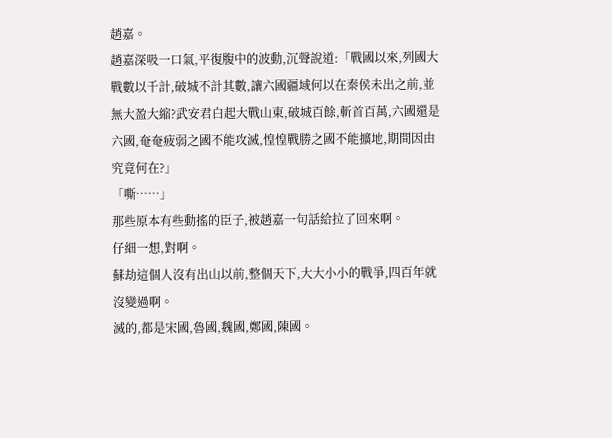趙嘉。
趙嘉深吸一口氣,平復腹中的波動,沉聲說道:「戰國以來,列國大戰數以千計,破城不計其數,讓六國疆域何以在秦侯未出之前,並無大盈大縮?武安君白起大戰山東,破城百餘,斬首百萬,六國還是六國,奄奄疲弱之國不能攻滅,惶惶戰勝之國不能擴地,期間因由究竟何在?」
「嘶……」
那些原本有些動搖的臣子,被趙嘉一句話給拉了回來啊。
仔細一想,對啊。
蘇劫這個人沒有出山以前,整個天下,大大小小的戰爭,四百年就沒變過啊。
滅的,都是宋國,魯國,魏國,鄭國,陳國。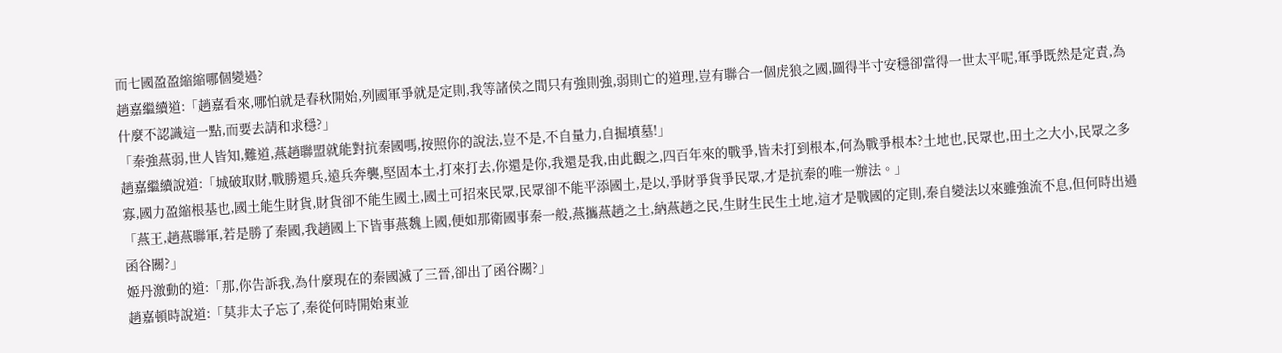而七國盈盈縮縮哪個變過?
趙嘉繼續道:「趙嘉看來,哪怕就是春秋開始,列國軍爭就是定則,我等諸侯之間只有強則強,弱則亡的道理,豈有聯合一個虎狼之國,圖得半寸安穩卻當得一世太平呢,軍爭既然是定責,為什麼不認識這一點,而要去請和求穩?」
「秦強燕弱,世人皆知,難道,燕趙聯盟就能對抗秦國嗎,按照你的說法,豈不是,不自量力,自掘墳墓!」
趙嘉繼續說道:「城破取財,戰勝還兵,遠兵奔襲,堅固本土,打來打去,你還是你,我還是我,由此觀之,四百年來的戰爭,皆未打到根本,何為戰爭根本?土地也,民眾也,田土之大小,民眾之多寡,國力盈縮根基也,國土能生財貨,財貨卻不能生國土,國土可招來民眾,民眾卻不能平添國土,是以,爭財爭貨爭民眾,才是抗秦的唯一辦法。」
「燕王,趙燕聯軍,若是勝了秦國,我趙國上下皆事燕魏上國,便如那衛國事秦一般,燕攜燕趙之土,納燕趙之民,生財生民生土地,這才是戰國的定則,秦自變法以來雖強流不息,但何時出過函谷關?」
姬丹激動的道:「那,你告訴我,為什麼現在的秦國滅了三晉,卻出了函谷關?」
趙嘉頓時說道:「莫非太子忘了,秦從何時開始東並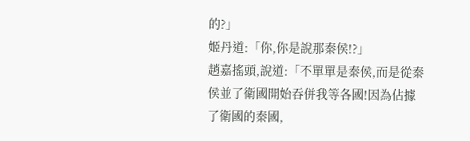的?」
姬丹道:「你,你是說那秦侯!?」
趙嘉搖頭,說道:「不單單是秦侯,而是從秦侯並了衛國開始吞併我等各國!因為佔據了衛國的秦國,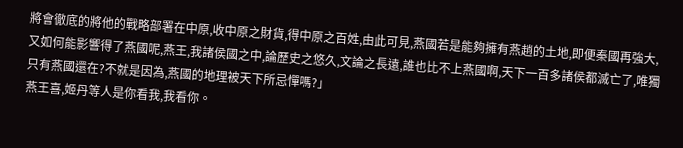將會徹底的將他的戰略部署在中原,收中原之財貨,得中原之百姓,由此可見,燕國若是能夠擁有燕趙的土地,即便秦國再強大,又如何能影響得了燕國呢,燕王,我諸侯國之中,論歷史之悠久,文論之長遠,誰也比不上燕國啊,天下一百多諸侯都滅亡了,唯獨只有燕國還在?不就是因為,燕國的地理被天下所忌憚嗎?」
燕王喜,姬丹等人是你看我,我看你。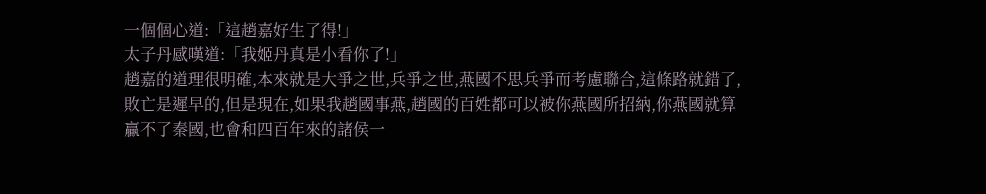一個個心道:「這趙嘉好生了得!」
太子丹感嘆道:「我姬丹真是小看你了!」
趙嘉的道理很明確,本來就是大爭之世,兵爭之世,燕國不思兵爭而考慮聯合,這條路就錯了,敗亡是遲早的,但是現在,如果我趙國事燕,趙國的百姓都可以被你燕國所招納,你燕國就算贏不了秦國,也會和四百年來的諸侯一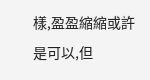樣,盈盈縮縮或許是可以,但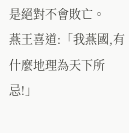是絕對不會敗亡。
燕王喜道:「我燕國,有什麼地理為天下所忌!」